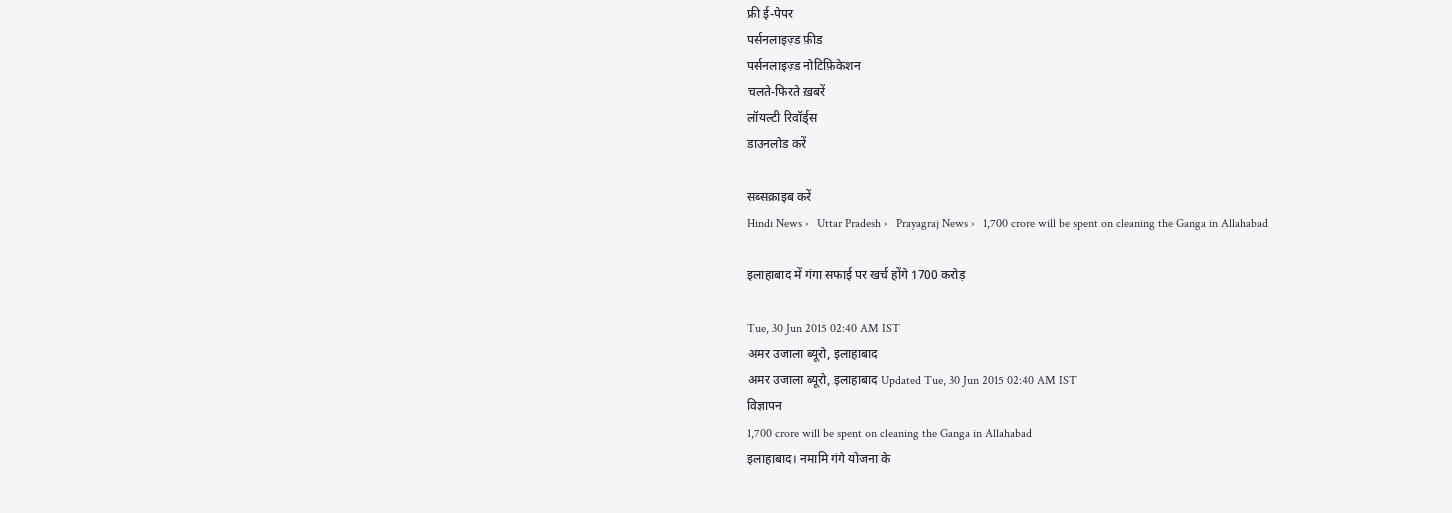फ्री ई-पेपर
पर्सनलाइज़्ड फ़ीड
पर्सनलाइज़्ड नोटिफ़िकेशन
चलते-फिरते ख़बरें
लॉयल्टी रिवॉर्ड्स
डाउनलोड करें

सब्सक्राइब करें
Hindi News ›   Uttar Pradesh ›   Prayagraj News ›   1,700 crore will be spent on cleaning the Ganga in Allahabad

इलाहाबाद में गंगा सफाई पर खर्च होंगे 1700 करोड़

Tue, 30 Jun 2015 02:40 AM IST
अमर उजाला ब्यूरो, इलाहाबाद
अमर उजाला ब्यूरो, इलाहाबाद Updated Tue, 30 Jun 2015 02:40 AM IST
विज्ञापन
1,700 crore will be spent on cleaning the Ganga in Allahabad
इलाहाबाद। नमामि गंगे योजना के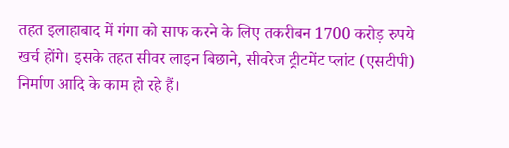तहत इलाहाबाद में गंगा को साफ करने के लिए तकरीबन 1700 करोड़ रुपये खर्च होंगे। इसके तहत सीवर लाइन बिछाने, सीवरेज ट्रीटमेंट प्लांट (एसटीपी) निर्माण आदि के काम हो रहे हैं।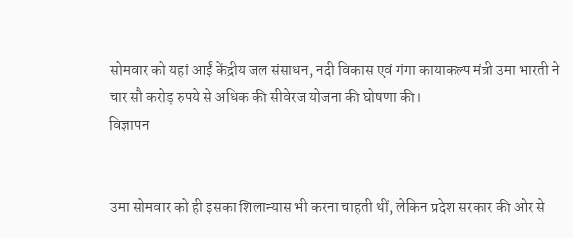सोमवार को यहां आईं केंद्रीय जल संसाधन, नदी विकास एवं गंगा कायाकल्प मंत्री उमा भारती ने चार सौ करोड़ रुपये से अधिक की सीवेरज योजना की घोषणा की।
विज्ञापन


उमा सोमवार को ही इसका शिलान्यास भी करना चाहती थीं, लेकिन प्रदेश सरकार की ओर से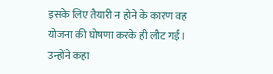इसके लिए तैयारी न होने के कारण वह योजना की घोषणा करके ही लौट गईं। उन्होंने कहा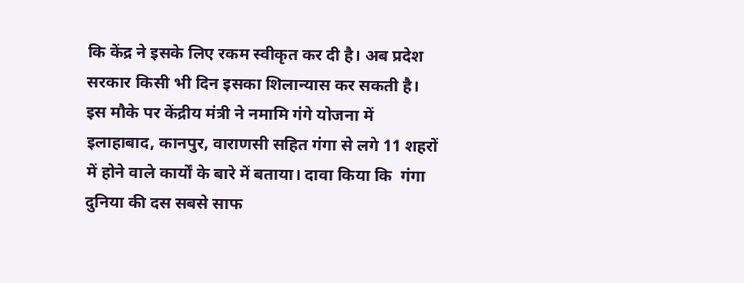कि केंद्र ने इसके लिए रकम स्वीकृत कर दी है। अब प्रदेश सरकार किसी भी दिन इसका शिलान्यास कर सकती है। इस मौके पर केंद्रीय मंत्री ने नमामि गंगे योजना में इलाहाबाद, कानपुर, वाराणसी सहित गंगा से लगे 11 शहरों में होने वाले कार्यों के बारे में बताया। दावा किया कि  गंगा दुनिया की दस सबसे साफ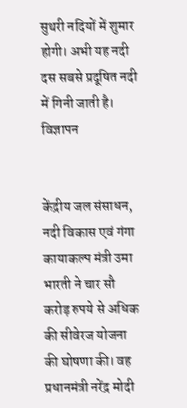सुथरी नदियों में शुमार होगी। अभी यह नदी दस सबसे प्रदूषित नदी में गिनी जाती है।
विज्ञापन


केंद्रीय जल संसाधन, नदी विकास एवं गंगा कायाकल्प मंत्री उमा भारती ने चार सौ करोड़ रुपये से अधिक की सीवेरज योजना की घोषणा की। वह प्रधानमंत्री नरेंद्र मोदी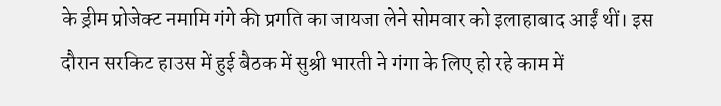के ड्रीम प्रोजेक्ट नमामि गंगे की प्रगति का जायजा लेने सोमवार को इलाहाबाद आईं थीं। इस दौरान सरकिट हाउस में हुई बैठक में सुश्री भारती ने गंगा के लिए हो रहे काम में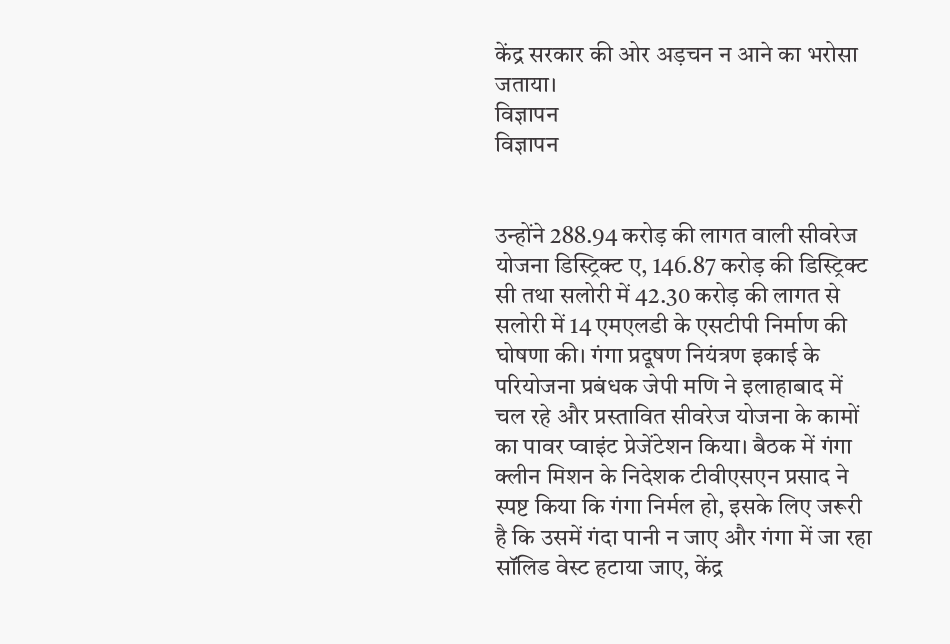केंद्र सरकार की ओर अड़चन न आने का भरोसा जताया।
विज्ञापन
विज्ञापन


उन्होंने 288.94 करोड़ की लागत वाली सीवरेज योजना डिस्ट्रिक्ट ए, 146.87 करोड़ की डिस्ट्रिक्ट सी तथा सलोरी में 42.30 करोड़ की लागत से सलोरी में 14 एमएलडी के एसटीपी निर्माण की घोषणा की। गंगा प्रदूषण नियंत्रण इकाई के परियोजना प्रबंधक जेपी मणि ने इलाहाबाद में चल रहे और प्रस्तावित सीवरेज योजना के कामों का पावर प्वाइंट प्रेजेंटेशन किया। बैठक में गंगा क्लीन मिशन के निदेशक टीवीएसएन प्रसाद ने स्पष्ट किया कि गंगा निर्मल हो, इसके लिए जरूरी है कि उसमें गंदा पानी न जाए और गंगा में जा रहा सॉलिड वेस्ट हटाया जाए, केंद्र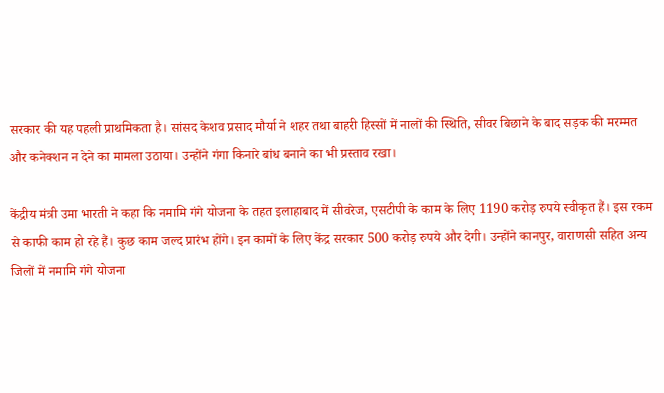सरकार की यह पहली प्राथमिकता है। सांसद केशव प्रसाद मौर्या ने शहर तथा बाहरी हिस्सों में नालों की स्थिति, सीवर बिछाने के बाद सड़क की मरम्मत और कनेक्शन न देने का मामला उठाया। उन्होंने गंगा किनारे बांध बनाने का भी प्रस्ताव रखा।

केंद्रीय मंत्री उमा भारती ने कहा कि नमामि गंगे योजना के तहत इलाहाबाद में सीवरेज, एसटीपी के काम के लिए 1190 करोड़ रुपये स्वीकृत हैं। इस रकम से काफी काम हो रहे हैं। कुछ काम जल्द प्रारंभ होंगे। इन कामों के लिए केंद्र सरकार 500 करोड़ रुपये और देगी। उन्होंने कानपुर, वाराणसी सहित अन्य जिलों में नमामि गंगे योजना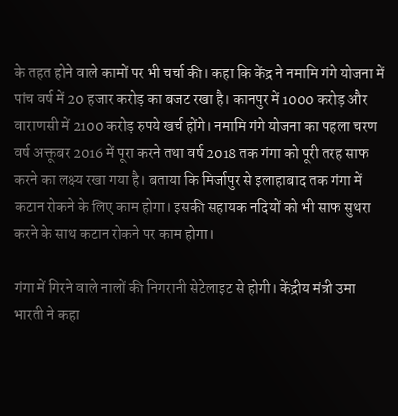के तहत होने वाले कामों पर भी चर्चा की। कहा कि केंद्र ने नमामि गंगे योजना में पांच वर्ष में 20 हजार करोड़ का बजट रखा है। कानपुर में 1000 करोड़ और वाराणसी में 2100 करोड़ रुपये खर्च होंगे। नमामि गंगे योजना का पहला चरण वर्ष अक्तूबर 2016 में पूरा करने तथा वर्ष 2018 तक गंगा को पूरी तरह साफ करने का लक्ष्य रखा गया है। बताया कि मिर्जापुर से इलाहाबाद तक गंगा में कटान रोकने के लिए काम होगा। इसकी सहायक नदियों को भी साफ सुथरा करने के साथ कटान रोकने पर काम होगा।

गंगा में गिरने वाले नालों की निगरानी सेटेलाइट से होगी। केंद्रीय मंत्री उमा भारती ने कहा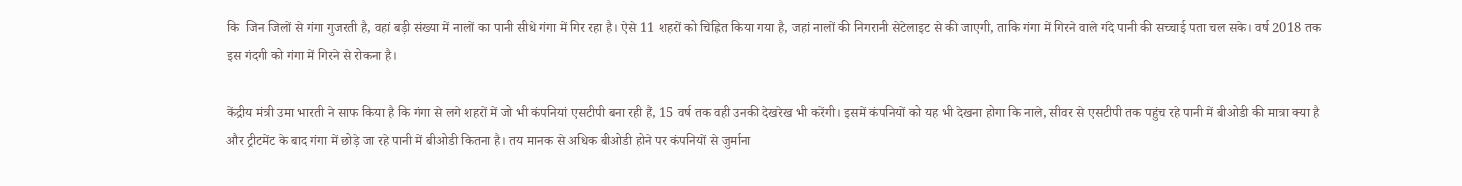कि  जिन जिलों से गंगा गुजरती है, वहां बड़ी संख्या में नालों का पानी सीधे गंगा में गिर रहा है। ऐसे 11 शहरों को चिह्नित किया गया है, जहां नालों की निगरानी सेटेलाइट से की जाएगी, ताकि गंगा में गिरने वाले गंदे पानी की सच्चाई पता चल सके। वर्ष 2018 तक इस गंदगी को गंगा में गिरने से रोकना है।

केंद्रीय मंत्री उमा भारती ने साफ किया है कि गंगा से लगे शहरों में जो भी कंपनियां एसटीपी बना रही हैं, 15 वर्ष तक वही उनकी देखरेख भी करेंगी। इसमें कंपनियों को यह भी देखना होगा कि नाले, सीवर से एसटीपी तक पहुंच रहे पानी में बीओडी की मात्रा क्या है और ट्रीटमेंट के बाद गंगा में छोड़े जा रहे पानी में बीओडी कितना है। तय मानक से अधिक बीओडी होने पर कंपनियों से जुर्माना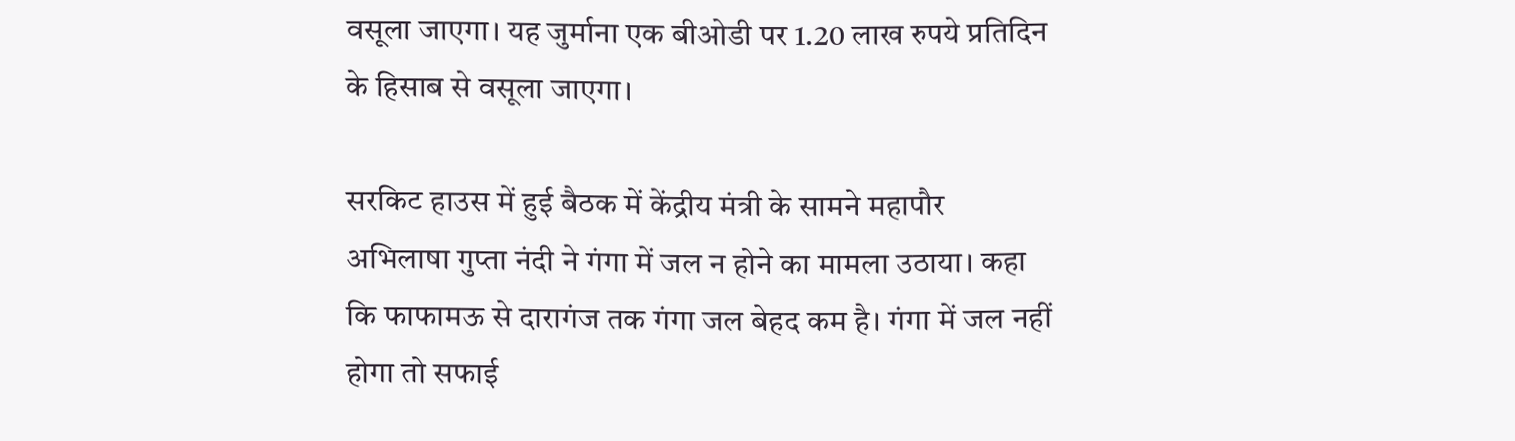वसूला जाएगा। यह जुर्माना एक बीओडी पर 1.20 लाख रुपये प्रतिदिन के हिसाब से वसूला जाएगा।

सरकिट हाउस में हुई बैठक में केंद्रीय मंत्री के सामने महापौर अभिलाषा गुप्ता नंदी ने गंगा में जल न होने का मामला उठाया। कहा कि फाफामऊ से दारागंज तक गंगा जल बेहद कम है। गंगा में जल नहीं होगा तो सफाई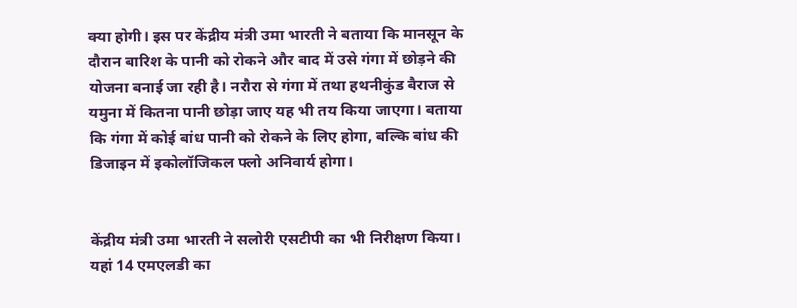क्या होगी। इस पर केंद्रीय मंत्री उमा भारती ने बताया कि मानसून के दौरान बारिश के पानी को रोकने और बाद में उसे गंगा में छोड़ने की योजना बनाई जा रही है। नरौरा से गंगा में तथा हथनीकुंड बैराज से यमुना में कितना पानी छोड़ा जाए यह भी तय किया जाएगा। बताया कि गंगा में कोई बांध पानी को रोकने के लिए होगा, बल्कि बांध की डिजाइन में इकोलॉजिकल फ्लो अनिवार्य होगा।


केंद्रीय मंत्री उमा भारती ने सलोरी एसटीपी का भी निरीक्षण किया। यहां 14 एमएलडी का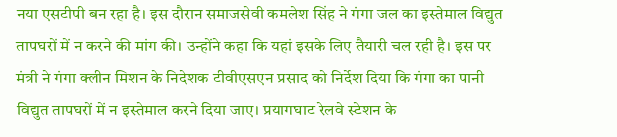नया एसटीपी बन रहा है। इस दौरान समाजसेवी कमलेश सिंह ने गंगा जल का इस्तेमाल विद्युत तापघरों में न करने की मांग की। उन्होंने कहा कि यहां इसके लिए तैयारी चल रही है। इस पर मंत्री ने गंगा क्लीन मिशन के निदेशक टीवीएसएन प्रसाद को निर्देश दिया कि गंगा का पानी विद्युत तापघरों में न इस्तेमाल करने दिया जाए। प्रयागघाट रेलवे स्टेशन के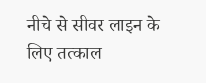नीचे से सीवर लाइन के लिए तत्काल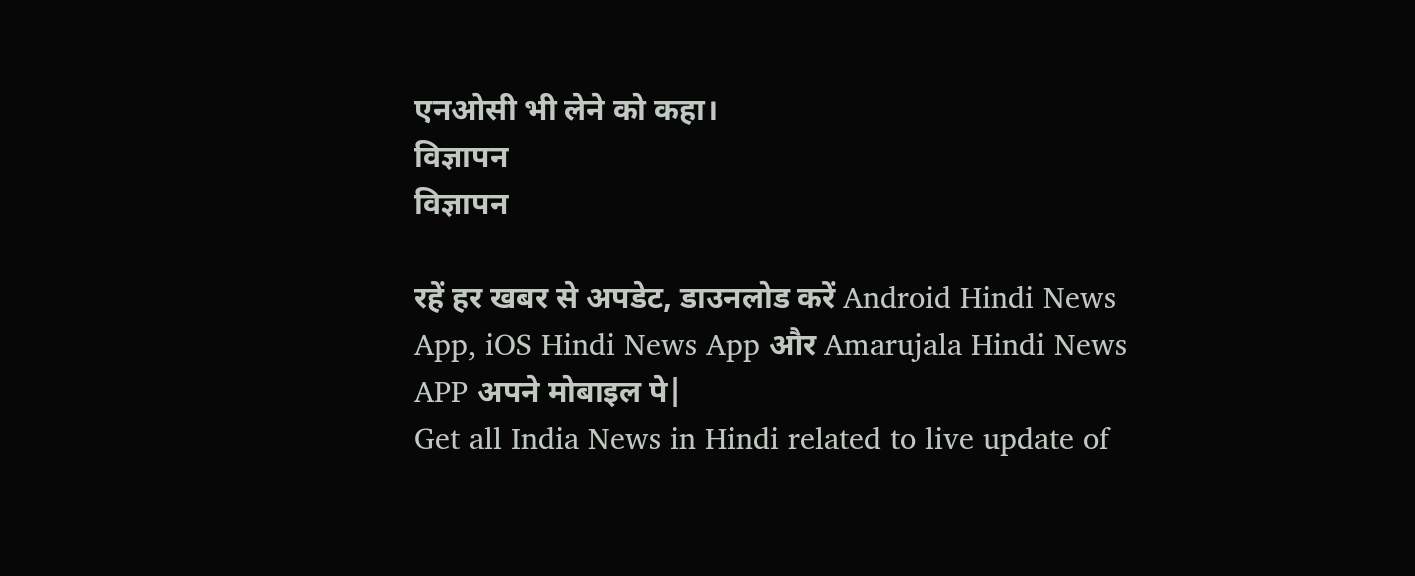एनओसी भी लेने को कहा।
विज्ञापन
विज्ञापन

रहें हर खबर से अपडेट, डाउनलोड करें Android Hindi News App, iOS Hindi News App और Amarujala Hindi News APP अपने मोबाइल पे|
Get all India News in Hindi related to live update of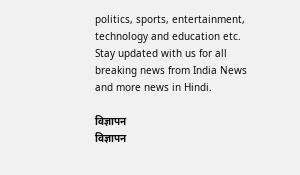politics, sports, entertainment, technology and education etc. Stay updated with us for all breaking news from India News and more news in Hindi.

विज्ञापन
विज्ञापन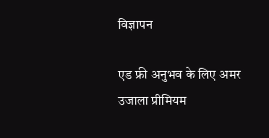विज्ञापन

एड फ्री अनुभव के लिए अमर उजाला प्रीमियम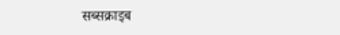सब्सक्राइब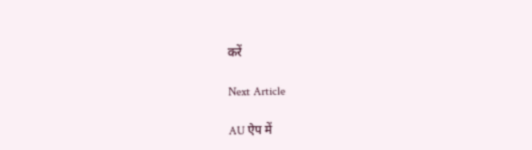करें

Next Article

AU ऐप में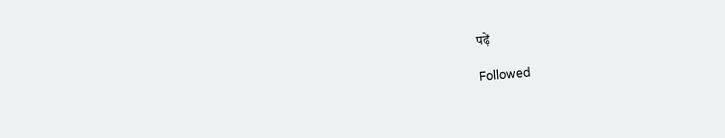पढ़ें

Followed